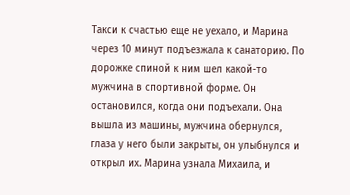Такси к счастью еще не уехало, и Марина через 10 минут подъезжала к санаторию. По дорожке спиной к ним шел какой-то мужчина в спортивной форме. Он остановился, когда они подъехали. Она вышла из машины, мужчина обернулся, глаза у него были закрыты, он улыбнулся и открыл их. Марина узнала Михаила, и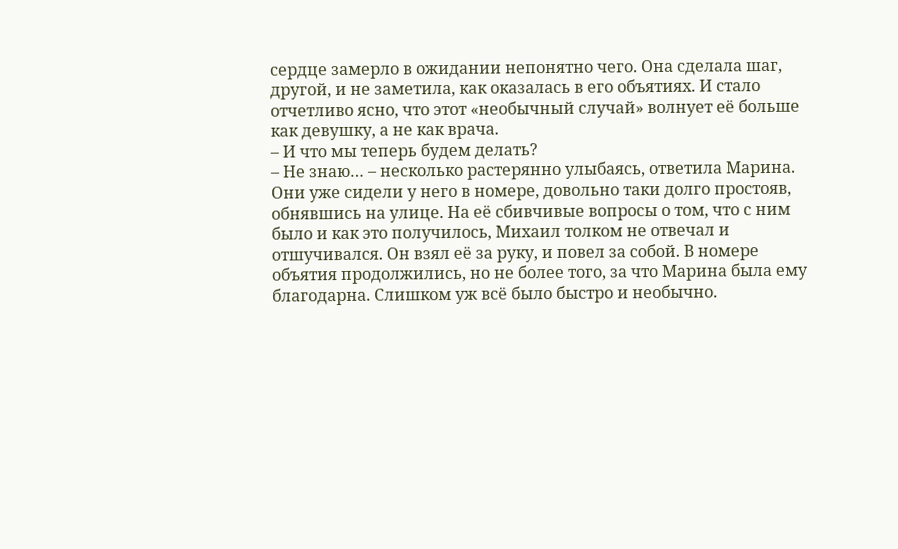сердце замерло в ожидании непонятно чего. Она сделала шаг, другой, и не заметила, как оказалась в его объятиях. И стало отчетливо ясно, что этот «необычный случай» волнует её больше как девушку, а не как врача.
– И что мы теперь будем делать?
– Не знаю… – несколько растерянно улыбаясь, ответила Марина.
Они уже сидели у него в номере, довольно таки долго простояв, обнявшись на улице. На её сбивчивые вопросы о том, что с ним было и как это получилось, Михаил толком не отвечал и отшучивался. Он взял её за руку, и повел за собой. В номере объятия продолжились, но не более того, за что Марина была ему благодарна. Слишком уж всё было быстро и необычно.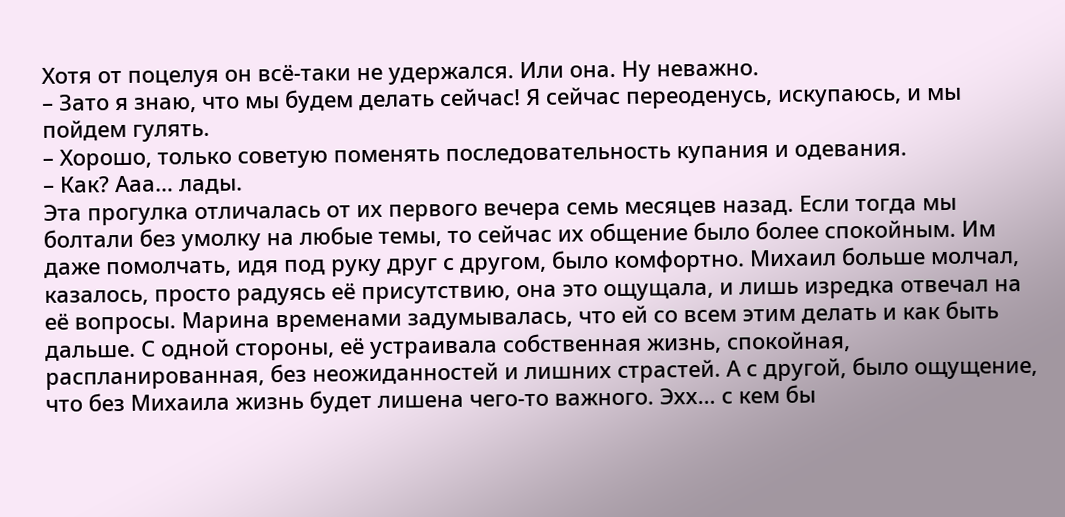Хотя от поцелуя он всё-таки не удержался. Или она. Ну неважно.
– Зато я знаю, что мы будем делать сейчас! Я сейчас переоденусь, искупаюсь, и мы пойдем гулять.
– Хорошо, только советую поменять последовательность купания и одевания.
– Как? Ааа… лады.
Эта прогулка отличалась от их первого вечера семь месяцев назад. Если тогда мы болтали без умолку на любые темы, то сейчас их общение было более спокойным. Им даже помолчать, идя под руку друг с другом, было комфортно. Михаил больше молчал, казалось, просто радуясь её присутствию, она это ощущала, и лишь изредка отвечал на её вопросы. Марина временами задумывалась, что ей со всем этим делать и как быть дальше. С одной стороны, её устраивала собственная жизнь, спокойная, распланированная, без неожиданностей и лишних страстей. А с другой, было ощущение, что без Михаила жизнь будет лишена чего-то важного. Эхх… с кем бы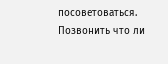посоветоваться. Позвонить что ли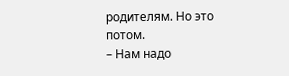родителям. Но это потом.
– Нам надо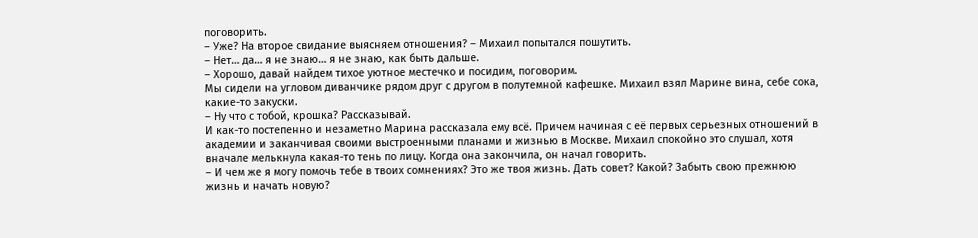поговорить.
– Уже? На второе свидание выясняем отношения? – Михаил попытался пошутить.
– Нет… да… я не знаю… я не знаю, как быть дальше.
– Хорошо, давай найдем тихое уютное местечко и посидим, поговорим.
Мы сидели на угловом диванчике рядом друг с другом в полутемной кафешке. Михаил взял Марине вина, себе сока, какие-то закуски.
– Ну что с тобой, крошка? Рассказывай.
И как-то постепенно и незаметно Марина рассказала ему всё. Причем начиная с её первых серьезных отношений в академии и заканчивая своими выстроенными планами и жизнью в Москве. Михаил спокойно это слушал, хотя вначале мелькнула какая-то тень по лицу. Когда она закончила, он начал говорить.
– И чем же я могу помочь тебе в твоих сомнениях? Это же твоя жизнь. Дать совет? Какой? Забыть свою прежнюю жизнь и начать новую?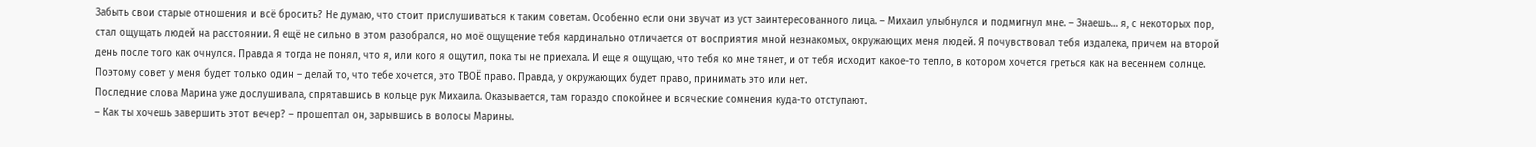Забыть свои старые отношения и всё бросить? Не думаю, что стоит прислушиваться к таким советам. Особенно если они звучат из уст заинтересованного лица. – Михаил улыбнулся и подмигнул мне. – Знаешь… я, с некоторых пор, стал ощущать людей на расстоянии. Я ещё не сильно в этом разобрался, но моё ощущение тебя кардинально отличается от восприятия мной незнакомых, окружающих меня людей. Я почувствовал тебя издалека, причем на второй день после того как очнулся. Правда я тогда не понял, что я, или кого я ощутил, пока ты не приехала. И еще я ощущаю, что тебя ко мне тянет, и от тебя исходит какое-то тепло, в котором хочется греться как на весеннем солнце. Поэтому совет у меня будет только один – делай то, что тебе хочется, это ТВОЁ право. Правда, у окружающих будет право, принимать это или нет.
Последние слова Марина уже дослушивала, спрятавшись в кольце рук Михаила. Оказывается, там гораздо спокойнее и всяческие сомнения куда-то отступают.
– Как ты хочешь завершить этот вечер? – прошептал он, зарывшись в волосы Марины.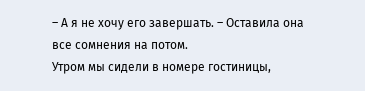– А я не хочу его завершать. – Оставила она все сомнения на потом.
Утром мы сидели в номере гостиницы,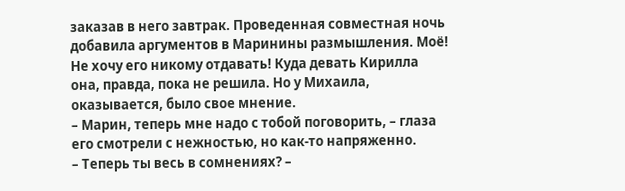заказав в него завтрак. Проведенная совместная ночь добавила аргументов в Маринины размышления. Моё! Не хочу его никому отдавать! Куда девать Кирилла она, правда, пока не решила. Но у Михаила, оказывается, было свое мнение.
– Марин, теперь мне надо с тобой поговорить, – глаза его смотрели с нежностью, но как-то напряженно.
– Теперь ты весь в сомнениях? –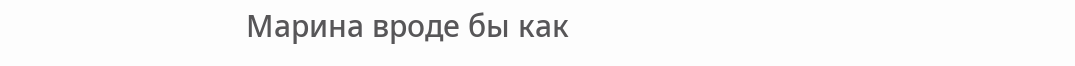Марина вроде бы как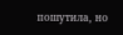пошутила, но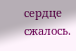сердце сжалось.